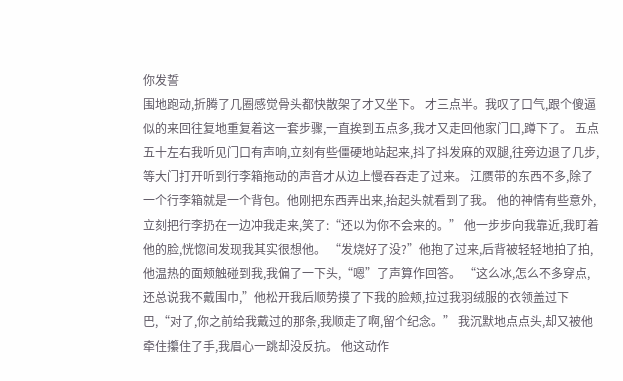你发誓
围地跑动,折腾了几圈感觉骨头都快散架了才又坐下。 才三点半。我叹了口气,跟个傻逼似的来回往复地重复着这一套步骤,一直挨到五点多,我才又走回他家门口,蹲下了。 五点五十左右我听见门口有声响,立刻有些僵硬地站起来,抖了抖发麻的双腿,往旁边退了几步,等大门打开听到行李箱拖动的声音才从边上慢吞吞走了过来。 江赝带的东西不多,除了一个行李箱就是一个背包。他刚把东西弄出来,抬起头就看到了我。 他的神情有些意外,立刻把行李扔在一边冲我走来,笑了:“还以为你不会来的。” 他一步步向我靠近,我盯着他的脸,恍惚间发现我其实很想他。 “发烧好了没?”他抱了过来,后背被轻轻地拍了拍,他温热的面颊触碰到我,我偏了一下头,“嗯”了声算作回答。 “这么冰,怎么不多穿点,还总说我不戴围巾,”他松开我后顺势摸了下我的脸颊,拉过我羽绒服的衣领盖过下巴,“对了,你之前给我戴过的那条,我顺走了啊,留个纪念。” 我沉默地点点头,却又被他牵住攥住了手,我眉心一跳却没反抗。 他这动作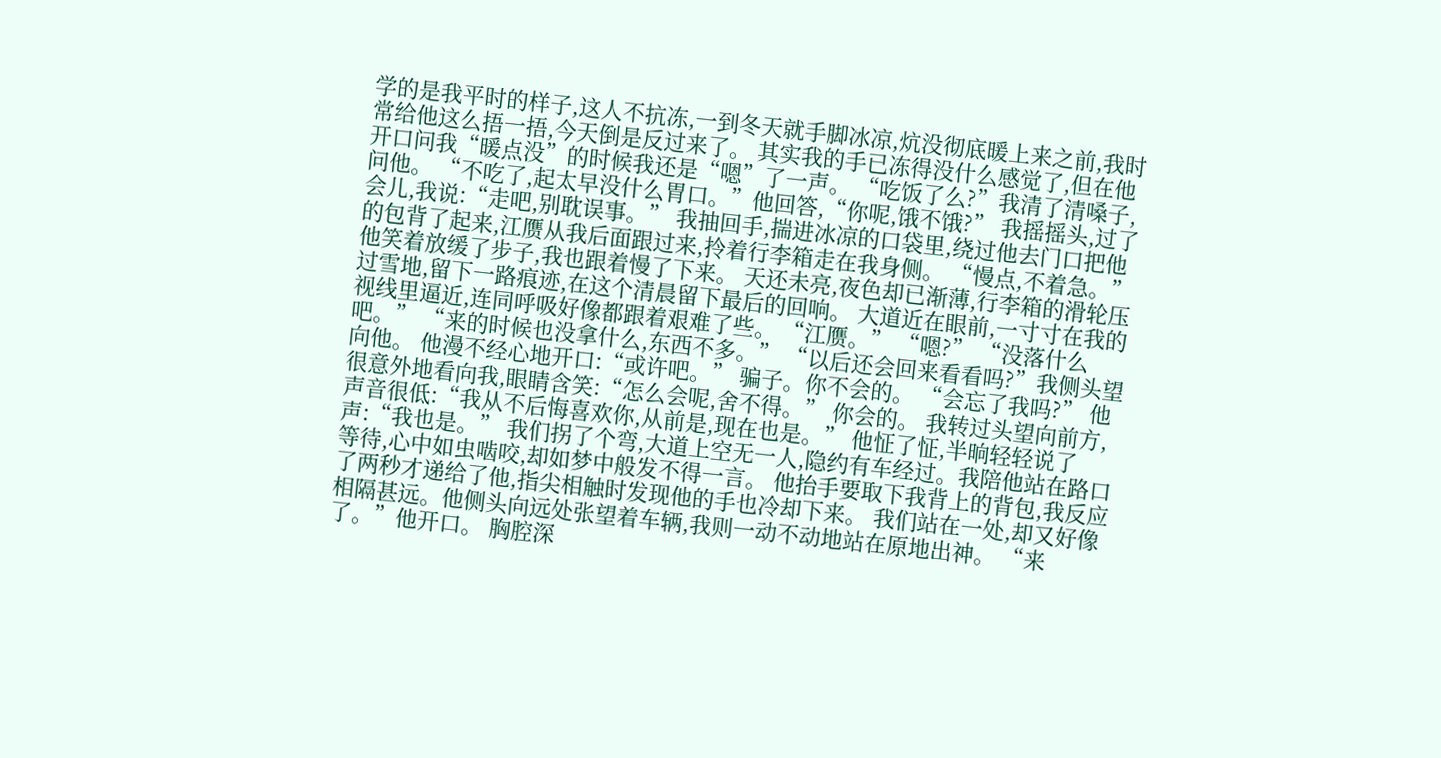学的是我平时的样子,这人不抗冻,一到冬天就手脚冰凉,炕没彻底暖上来之前,我时常给他这么捂一捂,今天倒是反过来了。 其实我的手已冻得没什么感觉了,但在他开口问我“暖点没”的时候我还是“嗯”了一声。 “吃饭了么?”我清了清嗓子,问他。 “不吃了,起太早没什么胃口。”他回答,“你呢,饿不饿?” 我摇摇头,过了会儿,我说:“走吧,别耽误事。” 我抽回手,揣进冰凉的口袋里,绕过他去门口把他的包背了起来,江赝从我后面跟过来,拎着行李箱走在我身侧。 “慢点,不着急。”他笑着放缓了步子,我也跟着慢了下来。 天还未亮,夜色却已渐薄,行李箱的滑轮压过雪地,留下一路痕迹,在这个清晨留下最后的回响。 大道近在眼前,一寸寸在我的视线里逼近,连同呼吸好像都跟着艰难了些。 “江赝。” “嗯?” “没落什么吧。” “来的时候也没拿什么,东西不多。” “以后还会回来看看吗?”我侧头望向他。 他漫不经心地开口:“或许吧。” 骗子。你不会的。 “会忘了我吗?” 他很意外地看向我,眼睛含笑:“怎么会呢,舍不得。” 你会的。 我转过头望向前方,声音很低:“我从不后悔喜欢你,从前是,现在也是。” 他怔了怔,半晌轻轻说了声:“我也是。” 我们拐了个弯,大道上空无一人,隐约有车经过。我陪他站在路口等待,心中如虫啮咬,却如梦中般发不得一言。 他抬手要取下我背上的背包,我反应了两秒才递给了他,指尖相触时发现他的手也冷却下来。 我们站在一处,却又好像相隔甚远。他侧头向远处张望着车辆,我则一动不动地站在原地出神。 “来了。”他开口。 胸腔深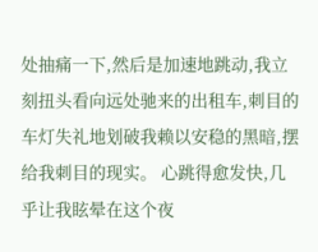处抽痛一下,然后是加速地跳动,我立刻扭头看向远处驰来的出租车,刺目的车灯失礼地划破我赖以安稳的黑暗,摆给我刺目的现实。 心跳得愈发快,几乎让我眩晕在这个夜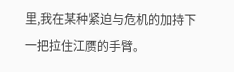里,我在某种紧迫与危机的加持下一把拉住江赝的手臂。